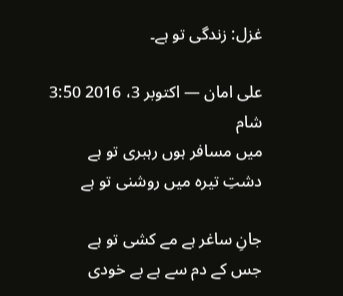غزل: زندگی تو ہے۔

علی امان — اکتوبر 3، 2016 3:50 شام
میں مسافر ہوں رہبری تو ہے
دشتِ تیرہ میں روشنی تو ہے

جانِ ساغر ہے مے کشی تو ہے
جس کے دم سے ہے بے خودی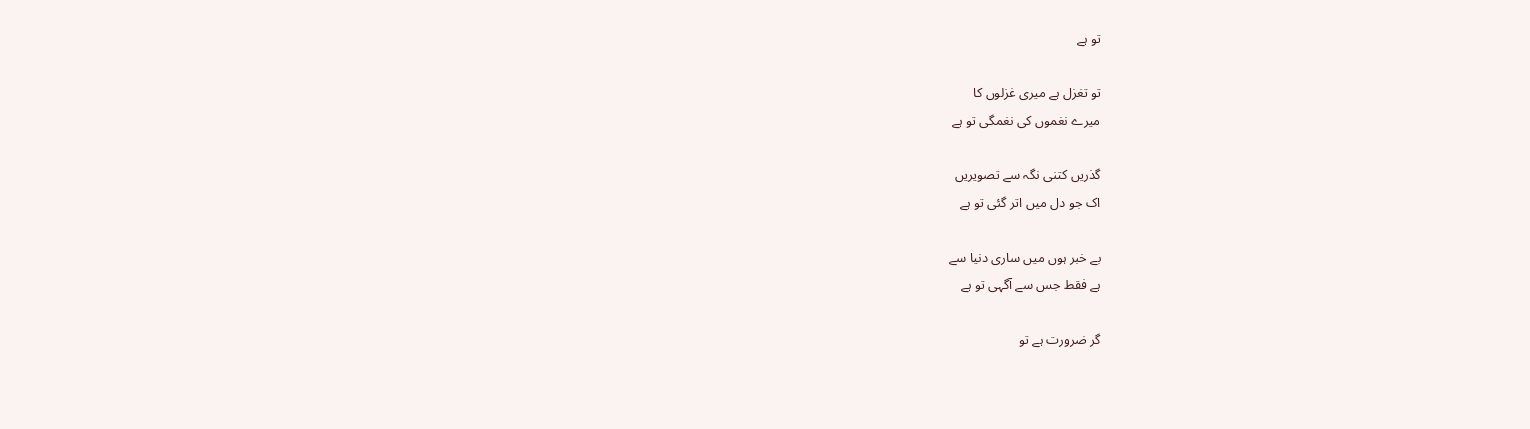تو ہے

تو تغزل ہے میری غزلوں کا
میرے نغموں کی نغمگی تو ہے

گذریں کتنی نگہ سے تصویریں
اک جو دل میں اتر گئی تو ہے

بے خبر ہوں میں ساری دنیا سے
ہے فقط جس سے آگہی تو ہے

گر ضرورت ہے تو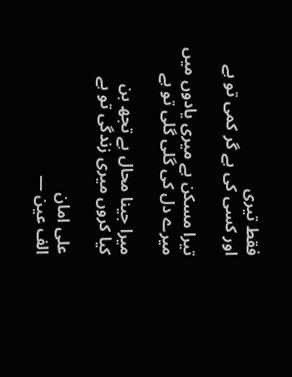فقط تیری
اور کسی کی ہے گر کمی تو ہے

تیرا مسکن ہے میری یادوں میں
میرے دل کی گلی گلی تو ہے

میرا جینا محال ہے تجھ بن
کیا کروں میری زندگی تو ہے

علی امان
الف عین —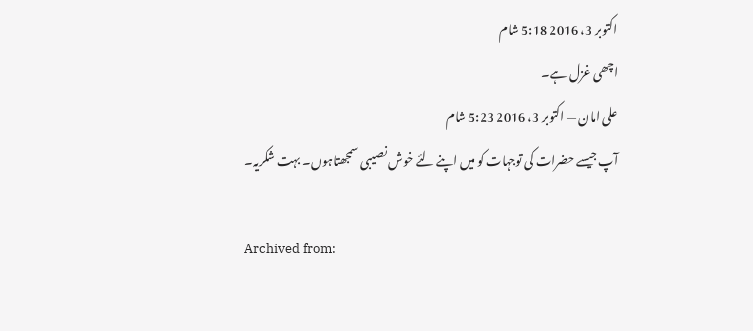اکتوبر 3، 2016 5:18 شام
اچھی غزل ہے۔
علی امان — اکتوبر 3، 2016 5:23 شام
آپ جیسے حضرات کی توجہات کو میں اپنے لئے خوش نصیبی سمجھتاہوں۔ بہت شکریہ۔

Archived from: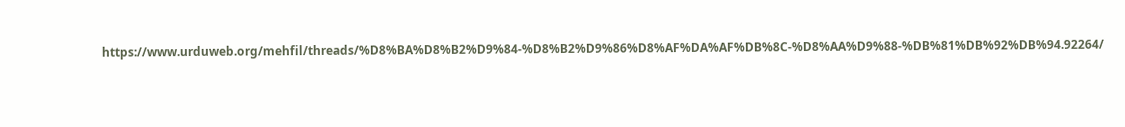https://www.urduweb.org/mehfil/threads/%D8%BA%D8%B2%D9%84-%D8%B2%D9%86%D8%AF%DA%AF%DB%8C-%D8%AA%D9%88-%DB%81%DB%92%DB%94.92264/